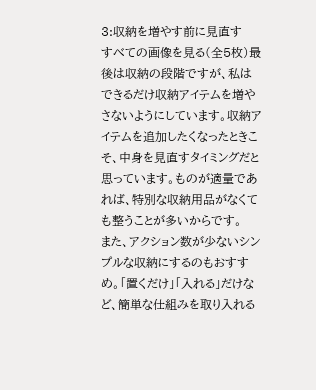3:収納を増やす前に見直す
すべての画像を見る(全5枚)最後は収納の段階ですが、私はできるだけ収納アイテムを増やさないようにしています。収納アイテムを追加したくなったときこそ、中身を見直すタイミングだと思っています。ものが適量であれば、特別な収納用品がなくても整うことが多いからです。
また、アクション数が少ないシンプルな収納にするのもおすすめ。「置くだけ」「入れる」だけなど、簡単な仕組みを取り入れる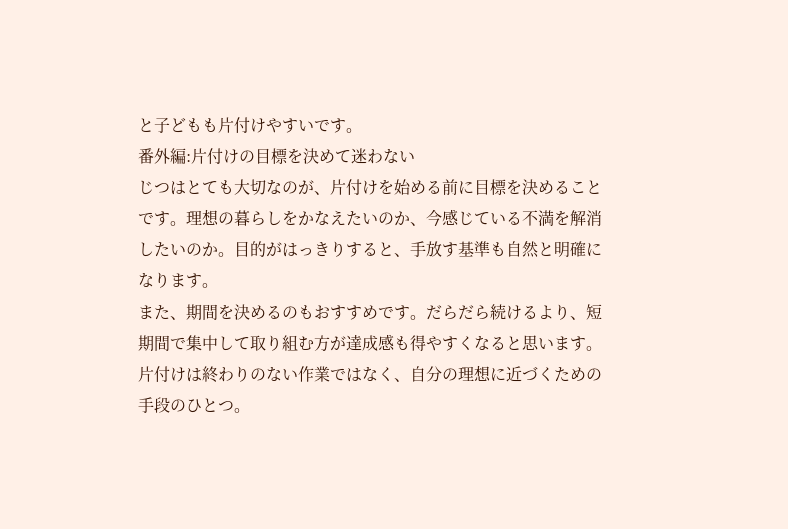と子どもも片付けやすいです。
番外編:片付けの目標を決めて迷わない
じつはとても大切なのが、片付けを始める前に目標を決めることです。理想の暮らしをかなえたいのか、今感じている不満を解消したいのか。目的がはっきりすると、手放す基準も自然と明確になります。
また、期間を決めるのもおすすめです。だらだら続けるより、短期間で集中して取り組む方が達成感も得やすくなると思います。
片付けは終わりのない作業ではなく、自分の理想に近づくための手段のひとつ。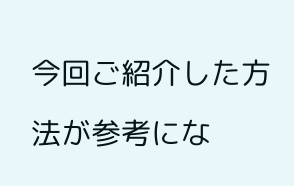今回ご紹介した方法が参考にな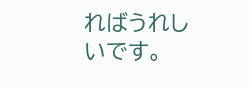ればうれしいです。